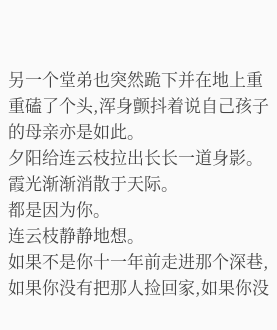另一个堂弟也突然跪下并在地上重重磕了个头,浑身颤抖着说自己孩子的母亲亦是如此。
夕阳给连云枝拉出长长一道身影。
霞光渐渐消散于天际。
都是因为你。
连云枝静静地想。
如果不是你十一年前走进那个深巷,如果你没有把那人捡回家,如果你没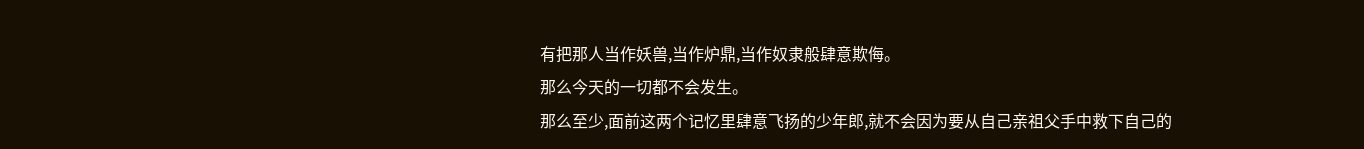有把那人当作妖兽,当作炉鼎,当作奴隶般肆意欺侮。
那么今天的一切都不会发生。
那么至少,面前这两个记忆里肆意飞扬的少年郎,就不会因为要从自己亲祖父手中救下自己的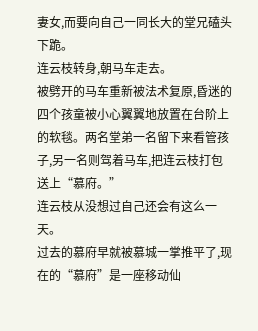妻女,而要向自己一同长大的堂兄磕头下跪。
连云枝转身,朝马车走去。
被劈开的马车重新被法术复原,昏迷的四个孩童被小心翼翼地放置在台阶上的软毯。两名堂弟一名留下来看管孩子,另一名则驾着马车,把连云枝打包送上“慕府。”
连云枝从没想过自己还会有这么一天。
过去的慕府早就被慕城一掌推平了,现在的“慕府”是一座移动仙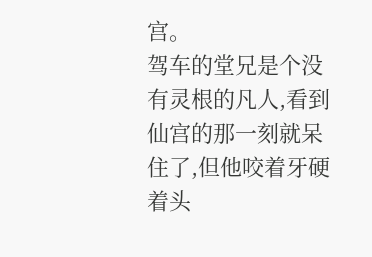宫。
驾车的堂兄是个没有灵根的凡人,看到仙宫的那一刻就呆住了,但他咬着牙硬着头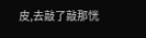皮,去敲了敲那恍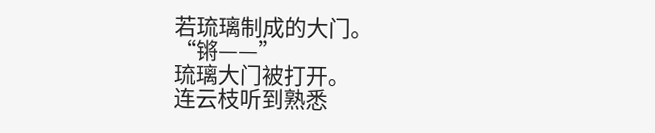若琉璃制成的大门。
“锵——”
琉璃大门被打开。
连云枝听到熟悉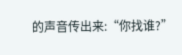的声音传出来:“你找谁?”